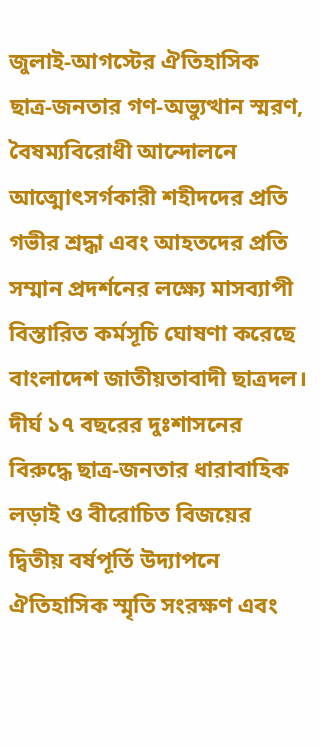জুলাই-আগস্টের ঐতিহাসিক ছাত্র-জনতার গণ-অভ্যুত্থান স্মরণ, বৈষম্যবিরোধী আন্দোলনে আত্মোৎসর্গকারী শহীদদের প্রতি গভীর শ্রদ্ধা এবং আহতদের প্রতি সম্মান প্রদর্শনের লক্ষ্যে মাসব্যাপী বিস্তারিত কর্মসূচি ঘোষণা করেছে বাংলাদেশ জাতীয়তাবাদী ছাত্রদল। দীর্ঘ ১৭ বছরের দুঃশাসনের বিরুদ্ধে ছাত্র-জনতার ধারাবাহিক লড়াই ও বীরোচিত বিজয়ের দ্বিতীয় বর্ষপূর্তি উদ্যাপনে ঐতিহাসিক স্মৃতি সংরক্ষণ এবং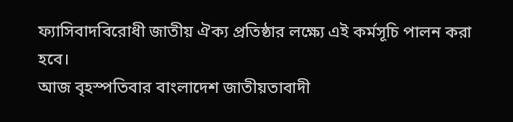ফ্যাসিবাদবিরোধী জাতীয় ঐক্য প্রতিষ্ঠার লক্ষ্যে এই কর্মসূচি পালন করা হবে।
আজ বৃহস্পতিবার বাংলাদেশ জাতীয়তাবাদী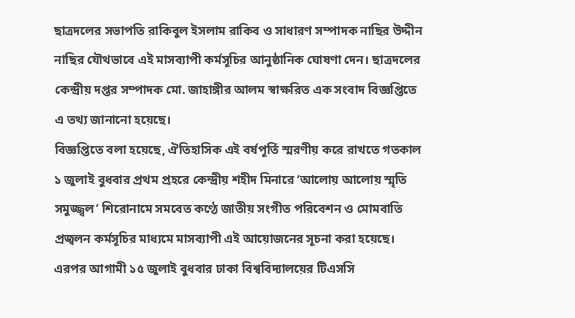ছাত্রদলের সভাপতি রাকিবুল ইসলাম রাকিব ও সাধারণ সম্পাদক নাছির উদ্দীন নাছির যৌথভাবে এই মাসব্যাপী কর্মসূচির আনুষ্ঠানিক ঘোষণা দেন। ছাত্রদলের কেন্দ্রীয় দপ্তর সম্পাদক মো. জাহাঙ্গীর আলম স্বাক্ষরিত এক সংবাদ বিজ্ঞপ্তিতে এ তথ্য জানানো হয়েছে।
বিজ্ঞপ্তিতে বলা হয়েছে, ঐতিহাসিক এই বর্ষপূর্তি স্মরণীয় করে রাখতে গতকাল ১ জুলাই বুধবার প্রথম প্রহরে কেন্দ্রীয় শহীদ মিনারে ‘আলোয় আলোয় স্মৃতি সমুজ্জ্বল’ শিরোনামে সমবেত কণ্ঠে জাতীয় সংগীত পরিবেশন ও মোমবাতি প্রজ্বলন কর্মসূচির মাধ্যমে মাসব্যাপী এই আয়োজনের সূচনা করা হয়েছে। এরপর আগামী ১৫ জুলাই বুধবার ঢাকা বিশ্ববিদ্যালয়ের টিএসসি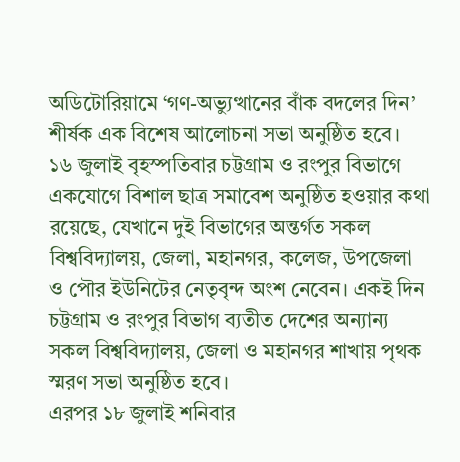অডিটোরিয়ামে ‘গণ-অভ্যুত্থানের বাঁক বদলের দিন’ শীর্ষক এক বিশেষ আলোচনা সভা অনুষ্ঠিত হবে।
১৬ জুলাই বৃহস্পতিবার চট্টগ্রাম ও রংপুর বিভাগে একযোগে বিশাল ছাত্র সমাবেশ অনুষ্ঠিত হওয়ার কথা রয়েছে, যেখানে দুই বিভাগের অন্তর্গত সকল বিশ্ববিদ্যালয়, জেলা, মহানগর, কলেজ, উপজেলা ও পৌর ইউনিটের নেতৃবৃন্দ অংশ নেবেন। একই দিন চট্টগ্রাম ও রংপুর বিভাগ ব্যতীত দেশের অন্যান্য সকল বিশ্ববিদ্যালয়, জেলা ও মহানগর শাখায় পৃথক স্মরণ সভা অনুষ্ঠিত হবে।
এরপর ১৮ জুলাই শনিবার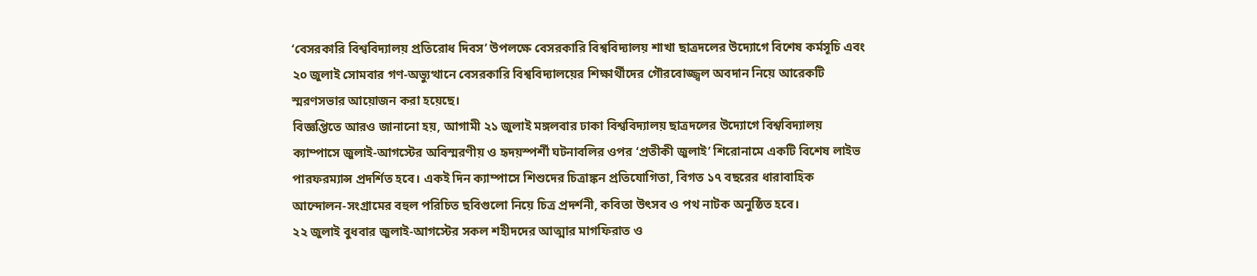‘বেসরকারি বিশ্ববিদ্যালয় প্রতিরোধ দিবস’ উপলক্ষে বেসরকারি বিশ্ববিদ্যালয় শাখা ছাত্রদলের উদ্যোগে বিশেষ কর্মসূচি এবং ২০ জুলাই সোমবার গণ-অভ্যুত্থানে বেসরকারি বিশ্ববিদ্যালয়ের শিক্ষার্থীদের গৌরবোজ্জ্বল অবদান নিয়ে আরেকটি স্মরণসভার আয়োজন করা হয়েছে।
বিজ্ঞপ্তিতে আরও জানানো হয়, আগামী ২১ জুলাই মঙ্গলবার ঢাকা বিশ্ববিদ্যালয় ছাত্রদলের উদ্যোগে বিশ্ববিদ্যালয় ক্যাম্পাসে জুলাই-আগস্টের অবিস্মরণীয় ও হৃদয়স্পর্শী ঘটনাবলির ওপর ‘প্রতীকী জুলাই’ শিরোনামে একটি বিশেষ লাইভ পারফরম্যান্স প্রদর্শিত হবে। একই দিন ক্যাম্পাসে শিশুদের চিত্রাঙ্কন প্রতিযোগিতা, বিগত ১৭ বছরের ধারাবাহিক আন্দোলন-সংগ্রামের বহুল পরিচিত ছবিগুলো নিয়ে চিত্র প্রদর্শনী, কবিতা উৎসব ও পথ নাটক অনুষ্ঠিত হবে।
২২ জুলাই বুধবার জুলাই-আগস্টের সকল শহীদদের আত্মার মাগফিরাত ও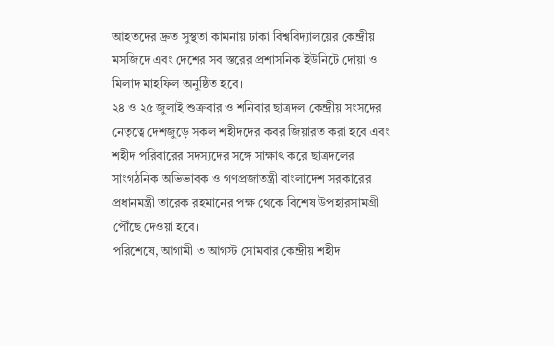আহতদের দ্রুত সুস্থতা কামনায় ঢাকা বিশ্ববিদ্যালয়ের কেন্দ্রীয় মসজিদে এবং দেশের সব স্তরের প্রশাসনিক ইউনিটে দোয়া ও মিলাদ মাহফিল অনুষ্ঠিত হবে।
২৪ ও ২৫ জুলাই শুক্রবার ও শনিবার ছাত্রদল কেন্দ্রীয় সংসদের নেতৃত্বে দেশজুড়ে সকল শহীদদের কবর জিয়ারত করা হবে এবং শহীদ পরিবারের সদস্যদের সঙ্গে সাক্ষাৎ করে ছাত্রদলের সাংগঠনিক অভিভাবক ও গণপ্রজাতন্ত্রী বাংলাদেশ সরকারের প্রধানমন্ত্রী তারেক রহমানের পক্ষ থেকে বিশেষ উপহারসামগ্রী পৌঁছে দেওয়া হবে।
পরিশেষে, আগামী ৩ আগস্ট সোমবার কেন্দ্রীয় শহীদ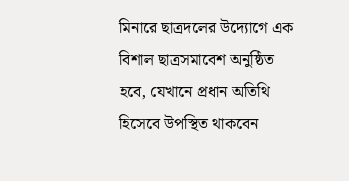মিনারে ছাত্রদলের উদ্যোগে এক বিশাল ছাত্রসমাবেশ অনুষ্ঠিত হবে, যেখানে প্রধান অতিথি হিসেবে উপস্থিত থাকবেন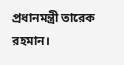প্রধানমন্ত্রী তারেক রহমান।